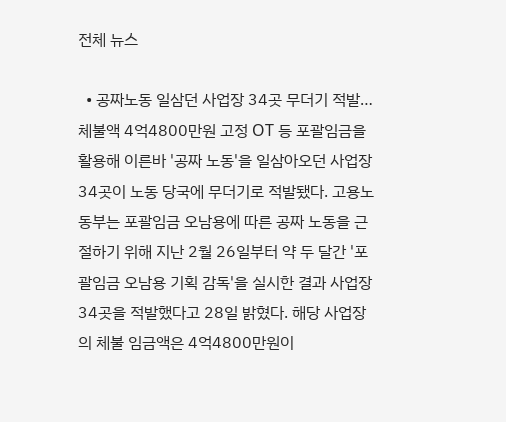전체 뉴스

  • 공짜노동 일삼던 사업장 34곳 무더기 적발…체불액 4억4800만원 고정 OT 등 포괄임금을 활용해 이른바 '공짜 노동'을 일삼아오던 사업장 34곳이 노동 당국에 무더기로 적발됐다. 고용노동부는 포괄임금 오남용에 따른 공짜 노동을 근절하기 위해 지난 2월 26일부터 약 두 달간 '포괄임금 오남용 기획 감독'을 실시한 결과 사업장 34곳을 적발했다고 28일 밝혔다. 해당 사업장의 체불 임금액은 4억4800만원이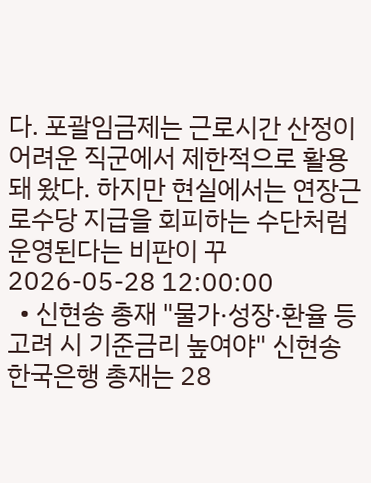다. 포괄임금제는 근로시간 산정이 어려운 직군에서 제한적으로 활용돼 왔다. 하지만 현실에서는 연장근로수당 지급을 회피하는 수단처럼 운영된다는 비판이 꾸 2026-05-28 12:00:00
  • 신현송 총재 "물가·성장·환율 등 고려 시 기준금리 높여야" 신현송 한국은행 총재는 28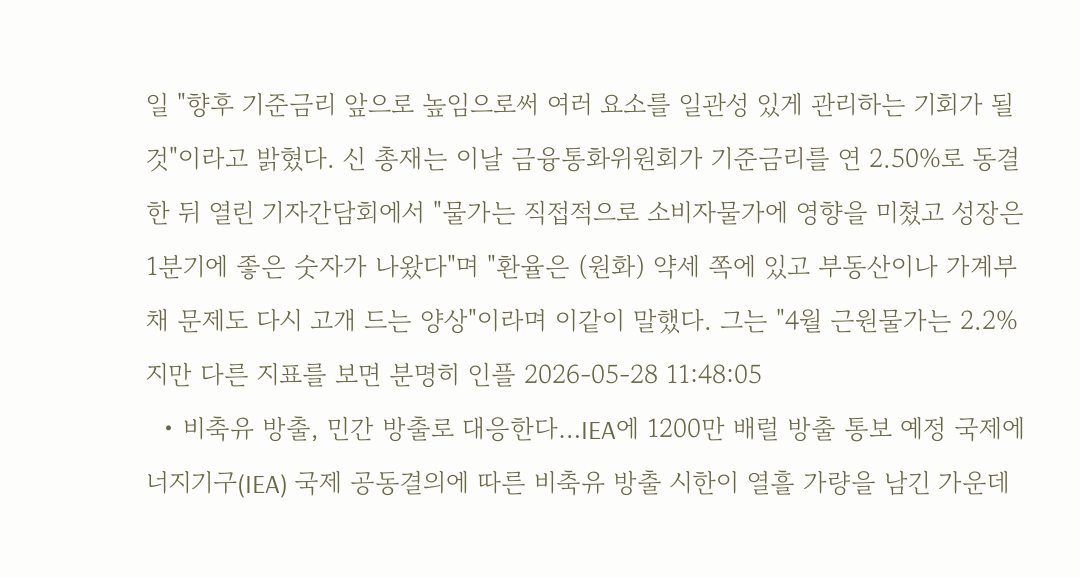일 "향후 기준금리 앞으로 높임으로써 여러 요소를 일관성 있게 관리하는 기회가 될 것"이라고 밝혔다. 신 총재는 이날 금융통화위원회가 기준금리를 연 2.50%로 동결한 뒤 열린 기자간담회에서 "물가는 직접적으로 소비자물가에 영향을 미쳤고 성장은 1분기에 좋은 숫자가 나왔다"며 "환율은 (원화) 약세 쪽에 있고 부동산이나 가계부채 문제도 다시 고개 드는 양상"이라며 이같이 말했다. 그는 "4월 근원물가는 2.2%지만 다른 지표를 보면 분명히 인플 2026-05-28 11:48:05
  • 비축유 방출, 민간 방출로 대응한다…IEA에 1200만 배럴 방출 통보 예정 국제에너지기구(IEA) 국제 공동결의에 따른 비축유 방출 시한이 열흘 가량을 남긴 가운데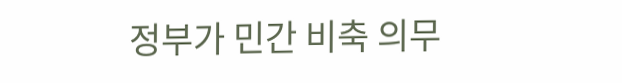정부가 민간 비축 의무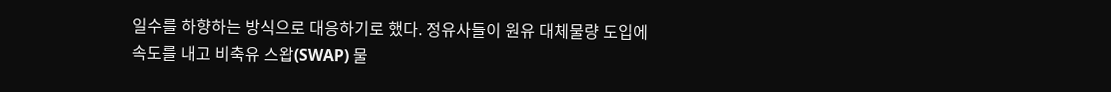일수를 하향하는 방식으로 대응하기로 했다. 정유사들이 원유 대체물량 도입에 속도를 내고 비축유 스왑(SWAP) 물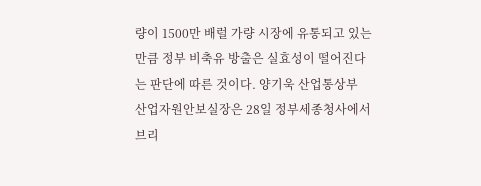량이 1500만 배럴 가량 시장에 유통되고 있는 만큼 정부 비축유 방출은 실효성이 떨어진다는 판단에 따른 것이다. 양기욱 산업통상부 산업자원안보실장은 28일 정부세종청사에서 브리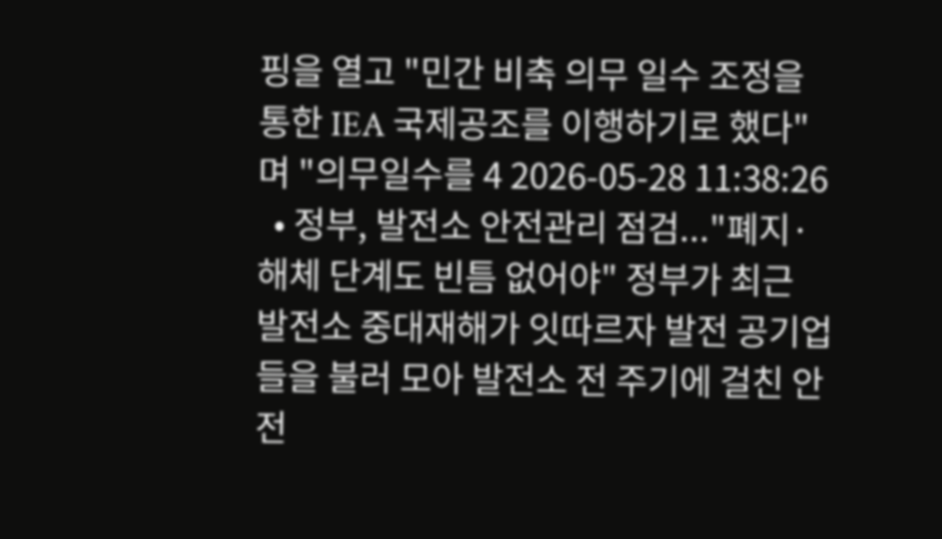핑을 열고 "민간 비축 의무 일수 조정을 통한 IEA 국제공조를 이행하기로 했다"며 "의무일수를 4 2026-05-28 11:38:26
  • 정부, 발전소 안전관리 점검..."폐지·해체 단계도 빈틈 없어야" 정부가 최근 발전소 중대재해가 잇따르자 발전 공기업들을 불러 모아 발전소 전 주기에 걸친 안전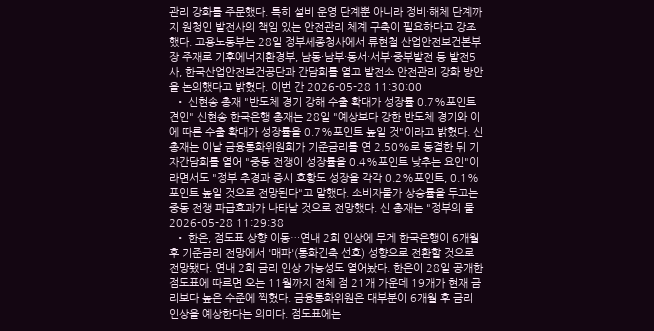관리 강화를 주문했다. 특히 설비 운영 단계뿐 아니라 정비·해체 단계까지 원청인 발전사의 책임 있는 안전관리 체계 구축이 필요하다고 강조했다. 고용노동부는 28일 정부세종청사에서 류현철 산업안전보건본부장 주재로 기후에너지환경부, 남동·남부·동서·서부·중부발전 등 발전5사, 한국산업안전보건공단과 간담회를 열고 발전소 안전관리 강화 방안을 논의했다고 밝혔다. 이번 간 2026-05-28 11:30:00
  • 신현송 총재 "반도체 경기 강해 수출 확대가 성장률 0.7%포인트 견인" 신현송 한국은행 총재는 28일 "예상보다 강한 반도체 경기와 이에 따른 수출 확대가 성장률을 0.7%포인트 높일 것"이라고 밝혔다. 신 총재는 이날 금융통화위원회가 기준금리를 연 2.50%로 동결한 뒤 기자간담회를 열어 "중동 전쟁이 성장률을 0.4%포인트 낮추는 요인"이라면서도 "정부 추경과 증시 호황도 성장을 각각 0.2%포인트, 0.1%포인트 높일 것으로 전망된다"고 말했다. 소비자물가 상승률을 두고는 중동 전쟁 파급효과가 나타날 것으로 전망했다. 신 총재는 "정부의 물 2026-05-28 11:29:38
  • 한은, 점도표 상향 이동…연내 2회 인상에 무게 한국은행이 6개월 후 기준금리 전망에서 '매파'(통화긴축 선호) 성향으로 전환할 것으로 전망됐다. 연내 2회 금리 인상 가능성도 열어놨다. 한은이 28일 공개한 점도표에 따르면 오는 11월까지 전체 점 21개 가운데 19개가 현재 금리보다 높은 수준에 찍혔다. 금융통화위원은 대부분이 6개월 후 금리 인상을 예상한다는 의미다. 점도표에는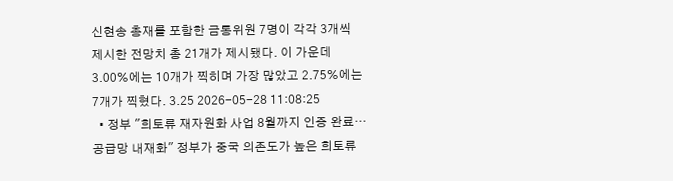신현송 총재를 포함한 금통위원 7명이 각각 3개씩 제시한 전망치 총 21개가 제시됐다. 이 가운데 3.00%에는 10개가 찍히며 가장 많았고 2.75%에는 7개가 찍혔다. 3.25 2026-05-28 11:08:25
  • 정부 "희토류 재자원화 사업 8월까지 인증 완료…공급망 내재화" 정부가 중국 의존도가 높은 희토류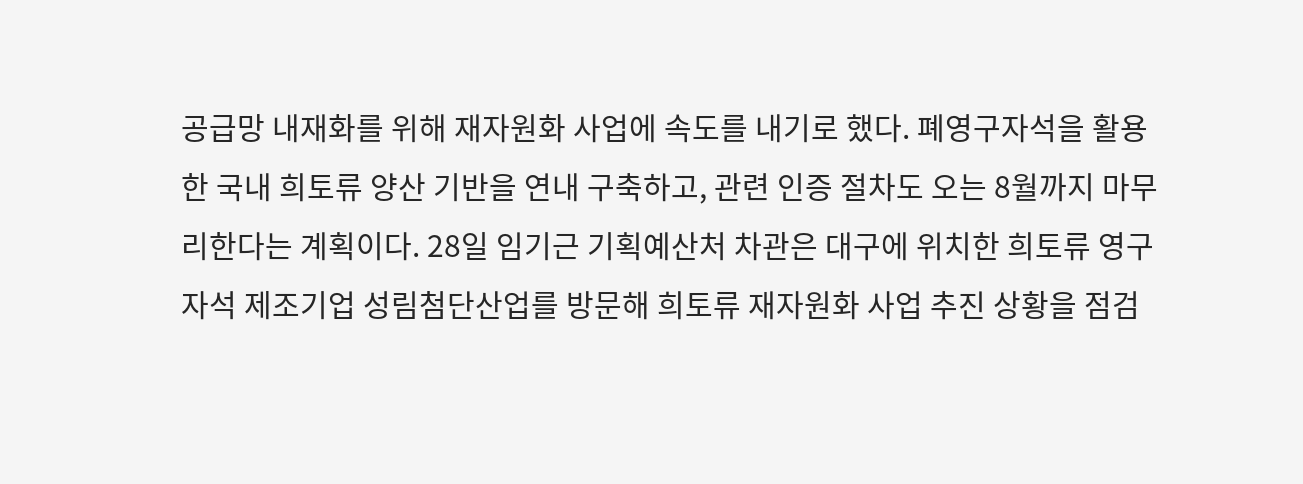공급망 내재화를 위해 재자원화 사업에 속도를 내기로 했다. 폐영구자석을 활용한 국내 희토류 양산 기반을 연내 구축하고, 관련 인증 절차도 오는 8월까지 마무리한다는 계획이다. 28일 임기근 기획예산처 차관은 대구에 위치한 희토류 영구자석 제조기업 성림첨단산업를 방문해 희토류 재자원화 사업 추진 상황을 점검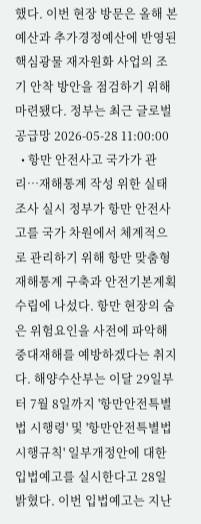했다. 이번 현장 방문은 올해 본예산과 추가경정예산에 반영된 핵심광물 재자원화 사업의 조기 안착 방안을 점검하기 위해 마련됐다. 정부는 최근 글로벌 공급망 2026-05-28 11:00:00
  • 항만 안전사고 국가가 관리…재해통계 작성 위한 실태조사 실시 정부가 항만 안전사고를 국가 차원에서 체계적으로 관리하기 위해 항만 맞춤형 재해통계 구축과 안전기본계획 수립에 나섰다. 항만 현장의 숨은 위험요인을 사전에 파악해 중대재해를 예방하겠다는 취지다. 해양수산부는 이달 29일부터 7월 8일까지 '항만안전특별법 시행령' 및 '항만안전특별법 시행규칙' 일부개정안에 대한 입법예고를 실시한다고 28일 밝혔다. 이번 입법예고는 지난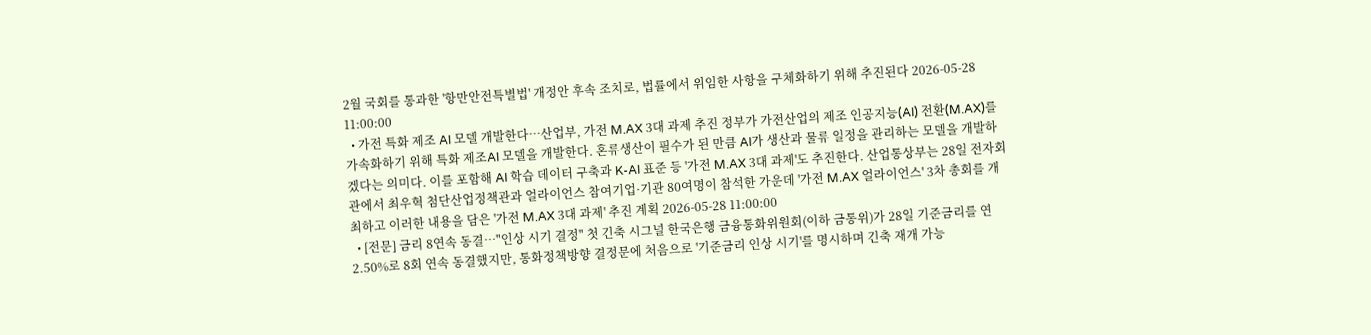2월 국회를 통과한 '항만안전특별법' 개정안 후속 조치로, 법률에서 위임한 사항을 구체화하기 위해 추진된다 2026-05-28 11:00:00
  • 가전 특화 제조 AI 모델 개발한다…산업부, 가전 M.AX 3대 과제 추진 정부가 가전산업의 제조 인공지능(AI) 전환(M.AX)를 가속화하기 위해 특화 제조AI 모델을 개발한다. 혼류생산이 필수가 된 만큼 AI가 생산과 물류 일정을 관리하는 모델을 개발하겠다는 의미다. 이를 포함해 AI 학습 데이터 구축과 K-AI 표준 등 '가전 M.AX 3대 과제'도 추진한다. 산업통상부는 28일 전자회관에서 최우혁 첨단산업정책관과 얼라이언스 참여기업·기관 80여명이 참석한 가운데 '가전 M.AX 얼라이언스' 3차 총회를 개최하고 이러한 내용을 담은 '가전 M.AX 3대 과제' 추진 계획 2026-05-28 11:00:00
  • [전문] 금리 8연속 동결…"인상 시기 결정" 첫 긴축 시그널 한국은행 금융통화위원회(이하 금통위)가 28일 기준금리를 연 2.50%로 8회 연속 동결했지만, 통화정책방향 결정문에 처음으로 '기준금리 인상 시기'를 명시하며 긴축 재개 가능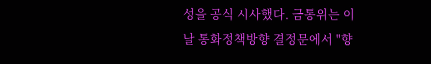성을 공식 시사했다. 금통위는 이날 통화정책방향 결정문에서 "향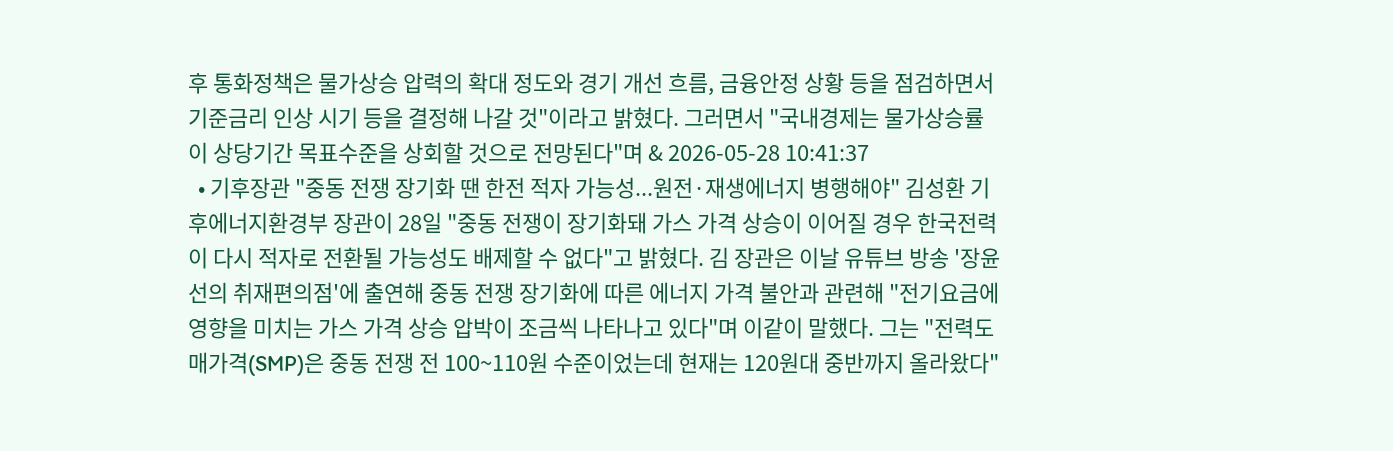후 통화정책은 물가상승 압력의 확대 정도와 경기 개선 흐름, 금융안정 상황 등을 점검하면서 기준금리 인상 시기 등을 결정해 나갈 것"이라고 밝혔다. 그러면서 "국내경제는 물가상승률이 상당기간 목표수준을 상회할 것으로 전망된다"며 & 2026-05-28 10:41:37
  • 기후장관 "중동 전쟁 장기화 땐 한전 적자 가능성...원전·재생에너지 병행해야" 김성환 기후에너지환경부 장관이 28일 "중동 전쟁이 장기화돼 가스 가격 상승이 이어질 경우 한국전력이 다시 적자로 전환될 가능성도 배제할 수 없다"고 밝혔다. 김 장관은 이날 유튜브 방송 '장윤선의 취재편의점'에 출연해 중동 전쟁 장기화에 따른 에너지 가격 불안과 관련해 "전기요금에 영향을 미치는 가스 가격 상승 압박이 조금씩 나타나고 있다"며 이같이 말했다. 그는 "전력도매가격(SMP)은 중동 전쟁 전 100~110원 수준이었는데 현재는 120원대 중반까지 올라왔다"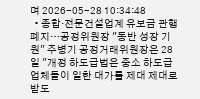며 2026-05-28 10:34:48
  • 종합·전문건설업계 유보금 관행 폐지…공정위원장 "동반 성장 기원" 주병기 공정거래위원장은 28일 "개정 하도급법은 중소 하도급업체들이 일한 대가를 제대 제대로 받도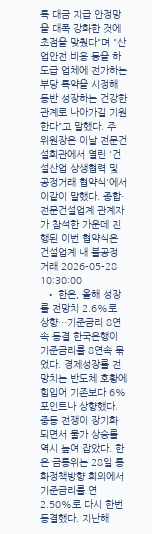록 대금 지급 안정망을 대폭 강화한 것에 초점을 맞췄다"며 "산업안전 비용 등을 하도급 업체에 전가하는 부당 특약을 시정해 동반 성장하는 건강한 관계로 나아가길 기원한다"고 말했다. 주 위원장은 이날 전문건설회관에서 열린 '건설산업 상생협력 및 공정거래 협약식'에서 이같이 말했다. 종합·전문건설업계 관계자가 참석한 가운데 진행된 이번 협약식은 건설업계 내 불공정 거래 2026-05-28 10:30:00
  • 한은, 올해 성장률 전망치 2.6%로 상향…기준금리 8연속 동결 한국은행이 기준금리를 8연속 묶었다. 경제성장률 전망치는 반도체 호황에 힘입어 기존보다 6%포인트나 상향했다. 중동 전쟁이 장기화 되면서 물가 상승률 역시 높여 잡았다. 한은 금통위는 28일 통화정책방향 회의에서 기준금리를 연 2.50%로 다시 한번 동결했다. 지난해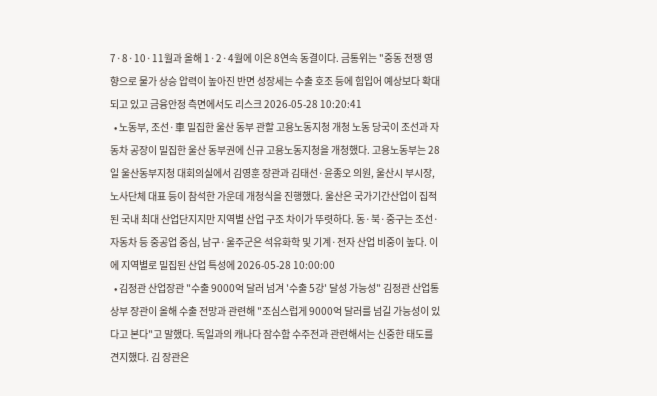7·8·10·11월과 올해 1·2·4월에 이은 8연속 동결이다. 금통위는 "중동 전쟁 영향으로 물가 상승 압력이 높아진 반면 성장세는 수출 호조 등에 힘입어 예상보다 확대되고 있고 금융안정 측면에서도 리스크 2026-05-28 10:20:41
  • 노동부, 조선·車 밀집한 울산 동부 관할 고용노동지청 개청 노동 당국이 조선과 자동차 공장이 밀집한 울산 동부권에 신규 고용노동지청을 개청했다. 고용노동부는 28일 울산동부지청 대회의실에서 김영훈 장관과 김태선·윤종오 의원, 울산시 부시장, 노사단체 대표 등이 참석한 가운데 개청식을 진행했다. 울산은 국가기간산업이 집적된 국내 최대 산업단지지만 지역별 산업 구조 차이가 뚜렷하다. 동·북·중구는 조선·자동차 등 중공업 중심, 남구·울주군은 석유화학 및 기계·전자 산업 비중이 높다. 이에 지역별로 밀집된 산업 특성에 2026-05-28 10:00:00
  • 김정관 산업장관 "수출 9000억 달러 넘겨 '수출 5강' 달성 가능성" 김정관 산업통상부 장관이 올해 수출 전망과 관련해 "조심스럽게 9000억 달러를 넘길 가능성이 있다고 본다"고 말했다. 독일과의 캐나다 잠수함 수주전과 관련해서는 신중한 태도를 견지했다. 김 장관은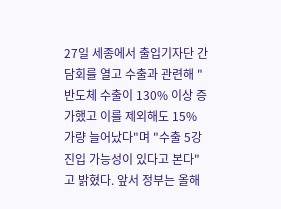27일 세종에서 출입기자단 간담회를 열고 수출과 관련해 "반도체 수출이 130% 이상 증가했고 이를 제외해도 15% 가량 늘어났다"며 "수출 5강 진입 가능성이 있다고 본다"고 밝혔다. 앞서 정부는 올해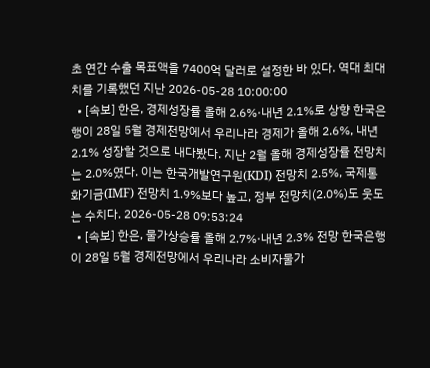초 연간 수출 목표액을 7400억 달러로 설정한 바 있다. 역대 최대치를 기록했던 지난 2026-05-28 10:00:00
  • [속보] 한은, 경제성장률 올해 2.6%·내년 2.1%로 상향 한국은행이 28일 5월 경제전망에서 우리나라 경제가 올해 2.6%, 내년 2.1% 성장할 것으로 내다봤다. 지난 2월 올해 경제성장률 전망치는 2.0%였다. 이는 한국개발연구원(KDI) 전망치 2.5%, 국제통화기금(IMF) 전망치 1.9%보다 높고, 정부 전망치(2.0%)도 웃도는 수치다. 2026-05-28 09:53:24
  • [속보] 한은, 물가상승률 올해 2.7%·내년 2.3% 전망 한국은행이 28일 5월 경제전망에서 우리나라 소비자물가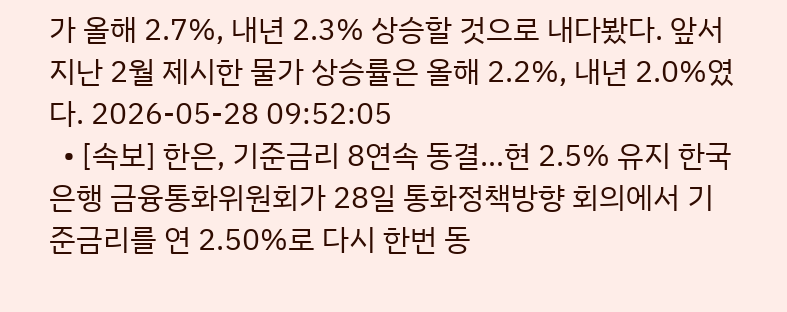가 올해 2.7%, 내년 2.3% 상승할 것으로 내다봤다. 앞서 지난 2월 제시한 물가 상승률은 올해 2.2%, 내년 2.0%였다. 2026-05-28 09:52:05
  • [속보] 한은, 기준금리 8연속 동결…현 2.5% 유지 한국은행 금융통화위원회가 28일 통화정책방향 회의에서 기준금리를 연 2.50%로 다시 한번 동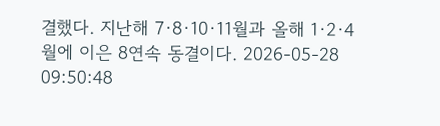결했다. 지난해 7·8·10·11월과 올해 1·2·4월에 이은 8연속 동결이다. 2026-05-28 09:50:48